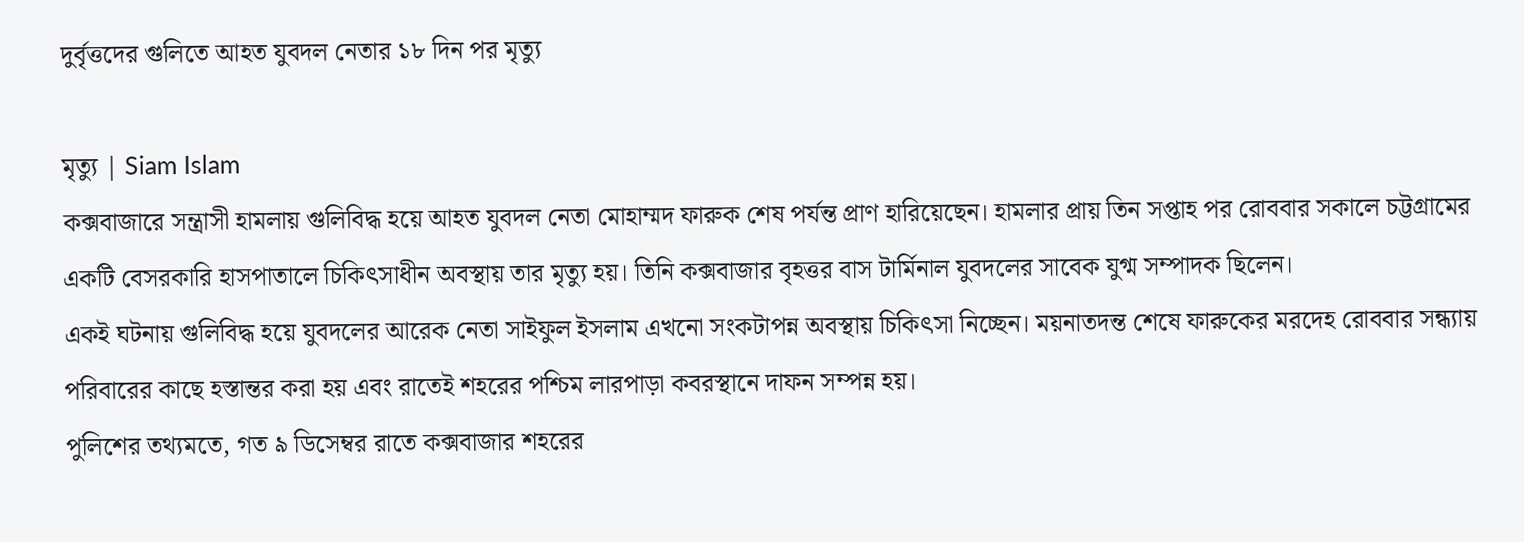দুর্বৃত্তদের গুলিতে আহত যুবদল নেতার ১৮ দিন পর মৃত্যু

মৃত্যু | Siam Islam
কক্সবাজারে সন্ত্রাসী হামলায় গুলিবিদ্ধ হয়ে আহত যুবদল নেতা মোহাম্মদ ফারুক শেষ পর্যন্ত প্রাণ হারিয়েছেন। হামলার প্রায় তিন সপ্তাহ পর রোববার সকালে চট্টগ্রামের একটি বেসরকারি হাসপাতালে চিকিৎসাধীন অবস্থায় তার মৃত্যু হয়। তিনি কক্সবাজার বৃহত্তর বাস টার্মিনাল যুবদলের সাবেক যুগ্ম সম্পাদক ছিলেন।
একই ঘটনায় গুলিবিদ্ধ হয়ে যুবদলের আরেক নেতা সাইফুল ইসলাম এখনো সংকটাপন্ন অবস্থায় চিকিৎসা নিচ্ছেন। ময়নাতদন্ত শেষে ফারুকের মরদেহ রোববার সন্ধ্যায় পরিবারের কাছে হস্তান্তর করা হয় এবং রাতেই শহরের পশ্চিম লারপাড়া কবরস্থানে দাফন সম্পন্ন হয়।
পুলিশের তথ্যমতে, গত ৯ ডিসেম্বর রাতে কক্সবাজার শহরের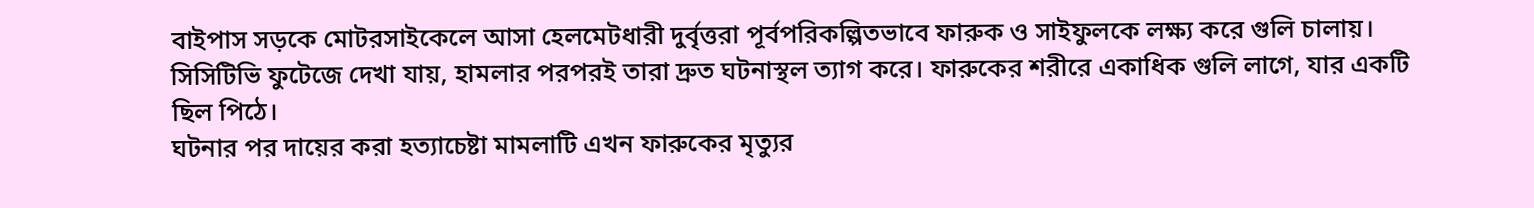বাইপাস সড়কে মোটরসাইকেলে আসা হেলমেটধারী দুর্বৃত্তরা পূর্বপরিকল্পিতভাবে ফারুক ও সাইফুলকে লক্ষ্য করে গুলি চালায়। সিসিটিভি ফুটেজে দেখা যায়, হামলার পরপরই তারা দ্রুত ঘটনাস্থল ত্যাগ করে। ফারুকের শরীরে একাধিক গুলি লাগে, যার একটি ছিল পিঠে।
ঘটনার পর দায়ের করা হত্যাচেষ্টা মামলাটি এখন ফারুকের মৃত্যুর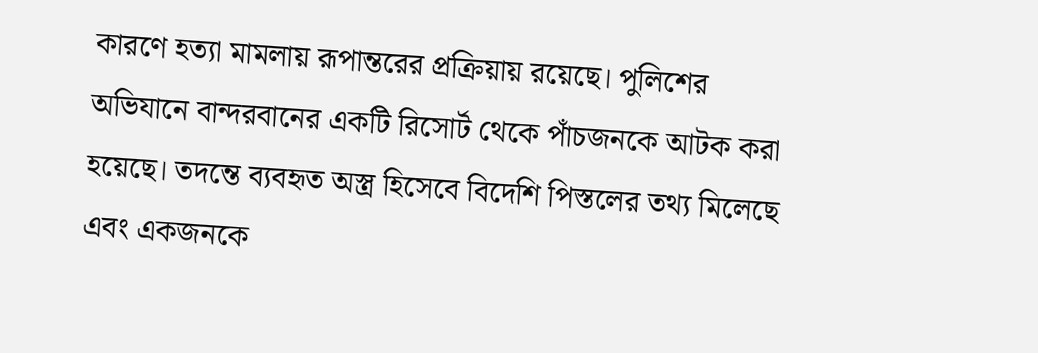কারণে হত্যা মামলায় রূপান্তরের প্রক্রিয়ায় রয়েছে। পুলিশের অভিযানে বান্দরবানের একটি রিসোর্ট থেকে পাঁচজনকে আটক করা হয়েছে। তদন্তে ব্যবহৃত অস্ত্র হিসেবে বিদেশি পিস্তলের তথ্য মিলেছে এবং একজনকে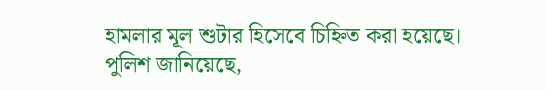হামলার মূল শুটার হিসেবে চিহ্নিত করা হয়েছে।
পুলিশ জানিয়েছে,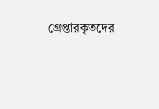গ্রেপ্তারকৃতদের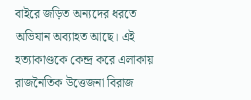বাইরে জড়িত অন্যদের ধরতে অভিযান অব্যাহত আছে। এই হত্যাকাণ্ডকে কেন্দ্র করে এলাকায় রাজনৈতিক উত্তেজনা বিরাজ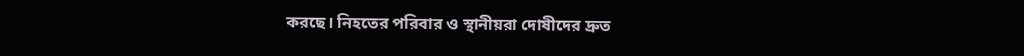করছে। নিহতের পরিবার ও স্থানীয়রা দোষীদের দ্রুত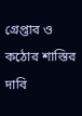গ্রেপ্তার ও কঠোর শাস্তির দাবি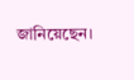জানিয়েছেন।